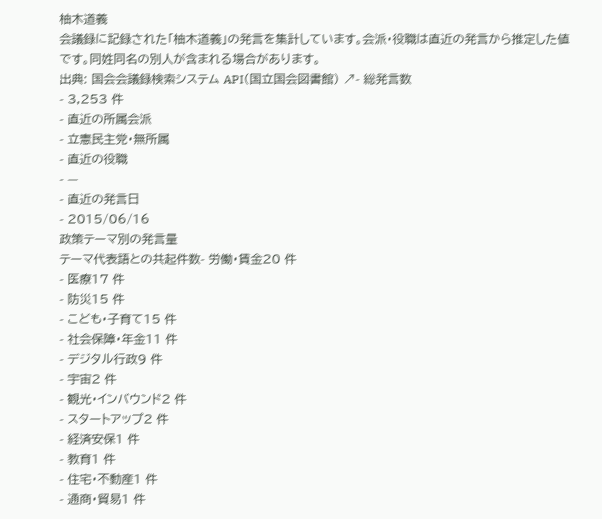柚木道義
会議録に記録された「柚木道義」の発言を集計しています。会派・役職は直近の発言から推定した値です。同姓同名の別人が含まれる場合があります。
出典: 国会会議録検索システム API(国立国会図書館) ↗- 総発言数
- 3,253 件
- 直近の所属会派
- 立憲民主党・無所属
- 直近の役職
- —
- 直近の発言日
- 2015/06/16
政策テーマ別の発言量
テーマ代表語との共起件数- 労働・賃金20 件
- 医療17 件
- 防災15 件
- こども・子育て15 件
- 社会保障・年金11 件
- デジタル行政9 件
- 宇宙2 件
- 観光・インバウンド2 件
- スタートアップ2 件
- 経済安保1 件
- 教育1 件
- 住宅・不動産1 件
- 通商・貿易1 件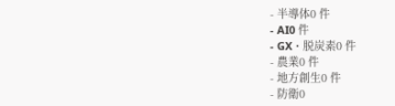- 半導体0 件
- AI0 件
- GX・脱炭素0 件
- 農業0 件
- 地方創生0 件
- 防衛0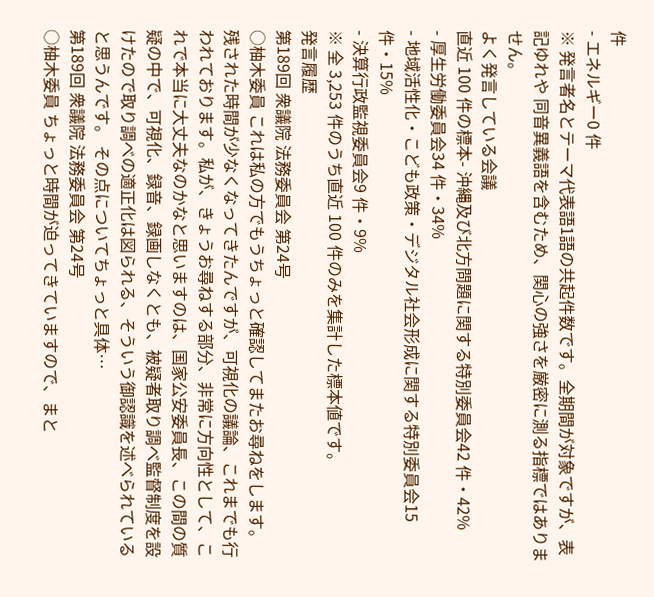件
- エネルギー0 件
※ 発言者名とテーマ代表語1語の共起件数です。全期間が対象ですが、表記ゆれや 同音異義語を含むため、関心の強さを厳密に測る指標ではありません。
よく発言している会議
直近 100 件の標本- 沖縄及び北方問題に関する特別委員会42 件・42%
- 厚生労働委員会34 件・34%
- 地域活性化・こども政策・デジタル社会形成に関する特別委員会15 件・15%
- 決算行政監視委員会9 件・9%
※ 全 3,253 件のうち直近 100 件のみを集計した標本値です。
発言履歴
第189回 衆議院 法務委員会 第24号
○柚木委員 これは私の方でもうちょっと確認してまたお尋ねをします。 残された時間が少なくなってきたんですが、可視化の議論、これまでも行われております。私が、きょうお尋ねする部分、非常に方向性として、これで本当に大丈夫なのかなと思いますのは、国家公安委員長、この間の質疑の中で、可視化、録音、録画しなくとも、被疑者取り調べ監督制度を設けたので取り調べの適正化は図られる、そういう御認識を述べられていると思うんです。 その点についてちょっと具体…
第189回 衆議院 法務委員会 第24号
○柚木委員 ちょっと時間が迫ってきていますので、まと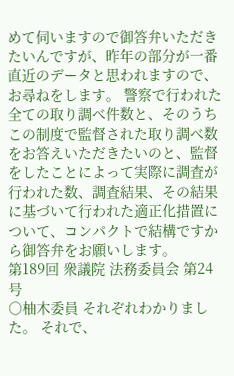めて伺いますので御答弁いただきたいんですが、昨年の部分が一番直近のデータと思われますので、お尋ねをします。 警察で行われた全ての取り調べ件数と、そのうちこの制度で監督された取り調べ数をお答えいただきたいのと、監督をしたことによって実際に調査が行われた数、調査結果、その結果に基づいて行われた適正化措置について、コンパクトで結構ですから御答弁をお願いします。
第189回 衆議院 法務委員会 第24号
○柚木委員 それぞれわかりました。 それで、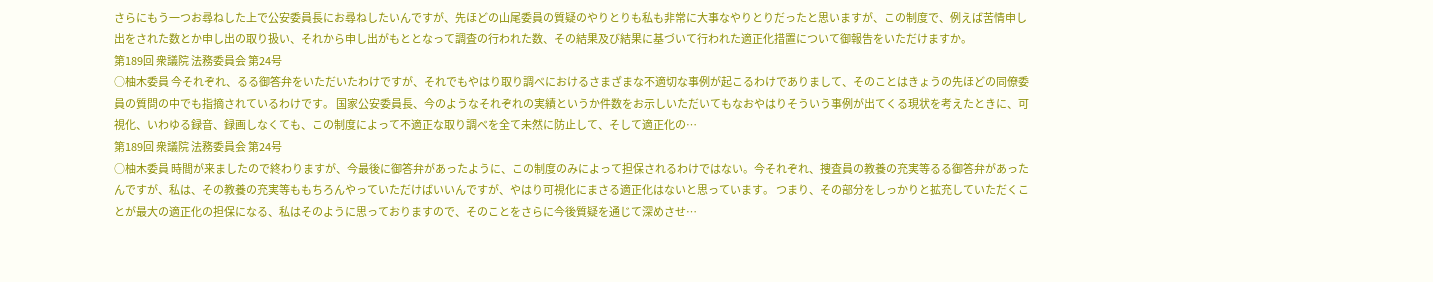さらにもう一つお尋ねした上で公安委員長にお尋ねしたいんですが、先ほどの山尾委員の質疑のやりとりも私も非常に大事なやりとりだったと思いますが、この制度で、例えば苦情申し出をされた数とか申し出の取り扱い、それから申し出がもととなって調査の行われた数、その結果及び結果に基づいて行われた適正化措置について御報告をいただけますか。
第189回 衆議院 法務委員会 第24号
○柚木委員 今それぞれ、るる御答弁をいただいたわけですが、それでもやはり取り調べにおけるさまざまな不適切な事例が起こるわけでありまして、そのことはきょうの先ほどの同僚委員の質問の中でも指摘されているわけです。 国家公安委員長、今のようなそれぞれの実績というか件数をお示しいただいてもなおやはりそういう事例が出てくる現状を考えたときに、可視化、いわゆる録音、録画しなくても、この制度によって不適正な取り調べを全て未然に防止して、そして適正化の…
第189回 衆議院 法務委員会 第24号
○柚木委員 時間が来ましたので終わりますが、今最後に御答弁があったように、この制度のみによって担保されるわけではない。今それぞれ、捜査員の教養の充実等るる御答弁があったんですが、私は、その教養の充実等ももちろんやっていただけばいいんですが、やはり可視化にまさる適正化はないと思っています。 つまり、その部分をしっかりと拡充していただくことが最大の適正化の担保になる、私はそのように思っておりますので、そのことをさらに今後質疑を通じて深めさせ…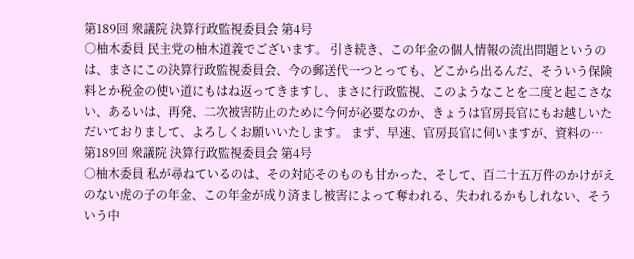第189回 衆議院 決算行政監視委員会 第4号
○柚木委員 民主党の柚木道義でございます。 引き続き、この年金の個人情報の流出問題というのは、まさにこの決算行政監視委員会、今の郵送代一つとっても、どこから出るんだ、そういう保険料とか税金の使い道にもはね返ってきますし、まさに行政監視、このようなことを二度と起こさない、あるいは、再発、二次被害防止のために今何が必要なのか、きょうは官房長官にもお越しいただいておりまして、よろしくお願いいたします。 まず、早速、官房長官に伺いますが、資料の…
第189回 衆議院 決算行政監視委員会 第4号
○柚木委員 私が尋ねているのは、その対応そのものも甘かった、そして、百二十五万件のかけがえのない虎の子の年金、この年金が成り済まし被害によって奪われる、失われるかもしれない、そういう中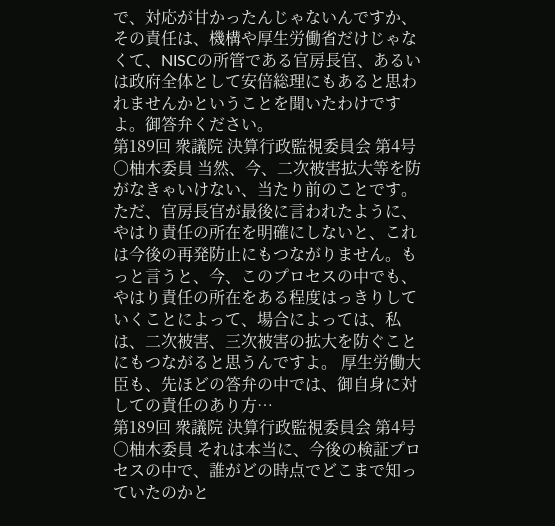で、対応が甘かったんじゃないんですか、その責任は、機構や厚生労働省だけじゃなくて、NISCの所管である官房長官、あるいは政府全体として安倍総理にもあると思われませんかということを聞いたわけですよ。御答弁ください。
第189回 衆議院 決算行政監視委員会 第4号
○柚木委員 当然、今、二次被害拡大等を防がなきゃいけない、当たり前のことです。 ただ、官房長官が最後に言われたように、やはり責任の所在を明確にしないと、これは今後の再発防止にもつながりません。もっと言うと、今、このプロセスの中でも、やはり責任の所在をある程度はっきりしていくことによって、場合によっては、私は、二次被害、三次被害の拡大を防ぐことにもつながると思うんですよ。 厚生労働大臣も、先ほどの答弁の中では、御自身に対しての責任のあり方…
第189回 衆議院 決算行政監視委員会 第4号
○柚木委員 それは本当に、今後の検証プロセスの中で、誰がどの時点でどこまで知っていたのかと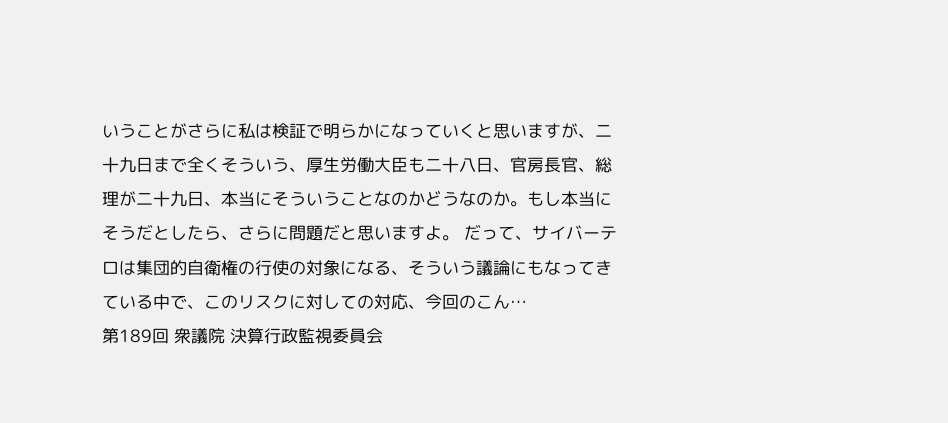いうことがさらに私は検証で明らかになっていくと思いますが、二十九日まで全くそういう、厚生労働大臣も二十八日、官房長官、総理が二十九日、本当にそういうことなのかどうなのか。もし本当にそうだとしたら、さらに問題だと思いますよ。 だって、サイバーテロは集団的自衛権の行使の対象になる、そういう議論にもなってきている中で、このリスクに対しての対応、今回のこん…
第189回 衆議院 決算行政監視委員会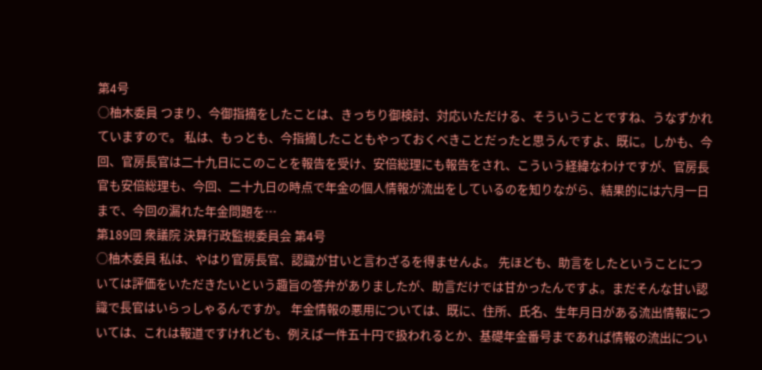第4号
○柚木委員 つまり、今御指摘をしたことは、きっちり御検討、対応いただける、そういうことですね、うなずかれていますので。 私は、もっとも、今指摘したこともやっておくべきことだったと思うんですよ、既に。しかも、今回、官房長官は二十九日にこのことを報告を受け、安倍総理にも報告をされ、こういう経緯なわけですが、官房長官も安倍総理も、今回、二十九日の時点で年金の個人情報が流出をしているのを知りながら、結果的には六月一日まで、今回の漏れた年金問題を…
第189回 衆議院 決算行政監視委員会 第4号
○柚木委員 私は、やはり官房長官、認識が甘いと言わざるを得ませんよ。 先ほども、助言をしたということについては評価をいただきたいという趣旨の答弁がありましたが、助言だけでは甘かったんですよ。まだそんな甘い認識で長官はいらっしゃるんですか。 年金情報の悪用については、既に、住所、氏名、生年月日がある流出情報については、これは報道ですけれども、例えば一件五十円で扱われるとか、基礎年金番号まであれば情報の流出につい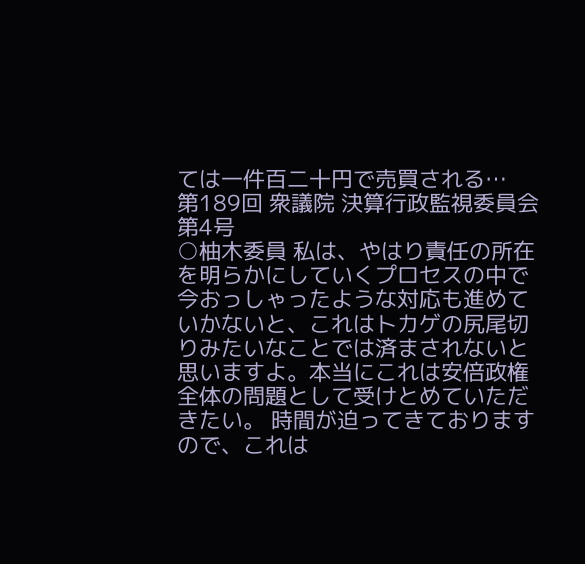ては一件百二十円で売買される…
第189回 衆議院 決算行政監視委員会 第4号
○柚木委員 私は、やはり責任の所在を明らかにしていくプロセスの中で今おっしゃったような対応も進めていかないと、これはトカゲの尻尾切りみたいなことでは済まされないと思いますよ。本当にこれは安倍政権全体の問題として受けとめていただきたい。 時間が迫ってきておりますので、これは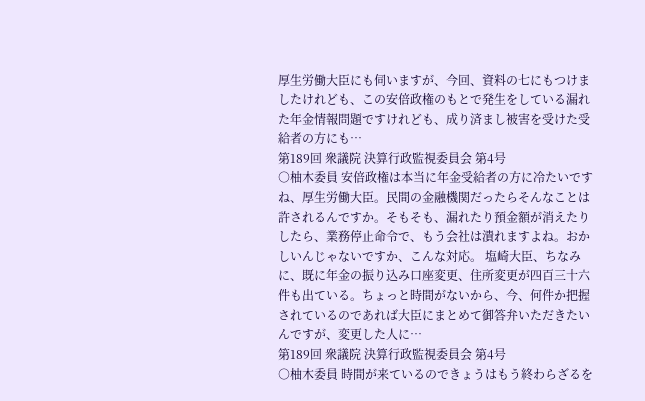厚生労働大臣にも伺いますが、今回、資料の七にもつけましたけれども、この安倍政権のもとで発生をしている漏れた年金情報問題ですけれども、成り済まし被害を受けた受給者の方にも…
第189回 衆議院 決算行政監視委員会 第4号
○柚木委員 安倍政権は本当に年金受給者の方に冷たいですね、厚生労働大臣。民間の金融機関だったらそんなことは許されるんですか。そもそも、漏れたり預金額が消えたりしたら、業務停止命令で、もう会社は潰れますよね。おかしいんじゃないですか、こんな対応。 塩崎大臣、ちなみに、既に年金の振り込み口座変更、住所変更が四百三十六件も出ている。ちょっと時間がないから、今、何件か把握されているのであれば大臣にまとめて御答弁いただきたいんですが、変更した人に…
第189回 衆議院 決算行政監視委員会 第4号
○柚木委員 時間が来ているのできょうはもう終わらざるを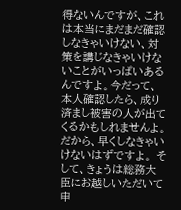得ないんですが、これは本当にまだまだ確認しなきゃいけない、対策を講じなきゃいけないことがいっぱいあるんですよ。今だって、本人確認したら、成り済まし被害の人が出てくるかもしれませんよ。だから、早くしなきゃいけないはずですよ。 そして、きょうは総務大臣にお越しいただいて申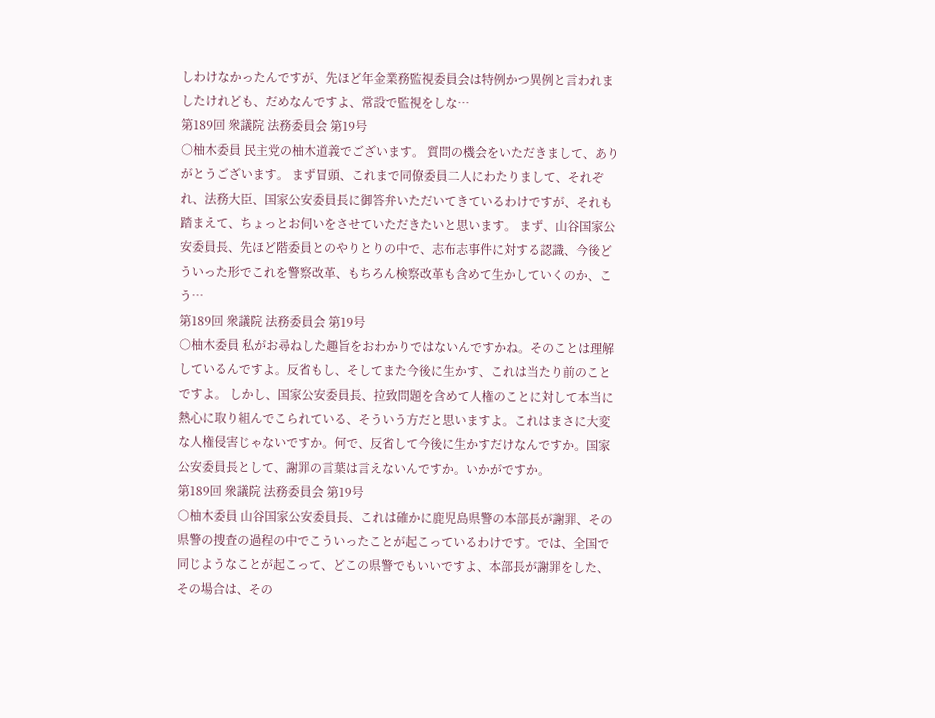しわけなかったんですが、先ほど年金業務監視委員会は特例かつ異例と言われましたけれども、だめなんですよ、常設で監視をしな…
第189回 衆議院 法務委員会 第19号
○柚木委員 民主党の柚木道義でございます。 質問の機会をいただきまして、ありがとうございます。 まず冒頭、これまで同僚委員二人にわたりまして、それぞれ、法務大臣、国家公安委員長に御答弁いただいてきているわけですが、それも踏まえて、ちょっとお伺いをさせていただきたいと思います。 まず、山谷国家公安委員長、先ほど階委員とのやりとりの中で、志布志事件に対する認識、今後どういった形でこれを警察改革、もちろん検察改革も含めて生かしていくのか、こう…
第189回 衆議院 法務委員会 第19号
○柚木委員 私がお尋ねした趣旨をおわかりではないんですかね。そのことは理解しているんですよ。反省もし、そしてまた今後に生かす、これは当たり前のことですよ。 しかし、国家公安委員長、拉致問題を含めて人権のことに対して本当に熱心に取り組んでこられている、そういう方だと思いますよ。これはまさに大変な人権侵害じゃないですか。何で、反省して今後に生かすだけなんですか。国家公安委員長として、謝罪の言葉は言えないんですか。いかがですか。
第189回 衆議院 法務委員会 第19号
○柚木委員 山谷国家公安委員長、これは確かに鹿児島県警の本部長が謝罪、その県警の捜査の過程の中でこういったことが起こっているわけです。では、全国で同じようなことが起こって、どこの県警でもいいですよ、本部長が謝罪をした、その場合は、その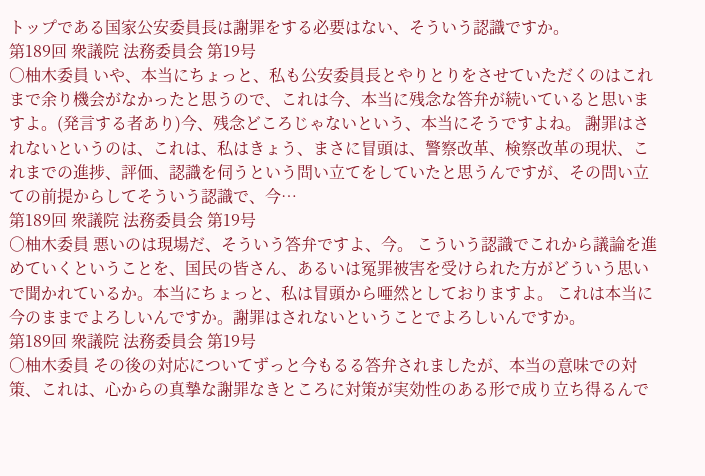トップである国家公安委員長は謝罪をする必要はない、そういう認識ですか。
第189回 衆議院 法務委員会 第19号
○柚木委員 いや、本当にちょっと、私も公安委員長とやりとりをさせていただくのはこれまで余り機会がなかったと思うので、これは今、本当に残念な答弁が続いていると思いますよ。(発言する者あり)今、残念どころじゃないという、本当にそうですよね。 謝罪はされないというのは、これは、私はきょう、まさに冒頭は、警察改革、検察改革の現状、これまでの進捗、評価、認識を伺うという問い立てをしていたと思うんですが、その問い立ての前提からしてそういう認識で、今…
第189回 衆議院 法務委員会 第19号
○柚木委員 悪いのは現場だ、そういう答弁ですよ、今。 こういう認識でこれから議論を進めていくということを、国民の皆さん、あるいは冤罪被害を受けられた方がどういう思いで聞かれているか。本当にちょっと、私は冒頭から唖然としておりますよ。 これは本当に今のままでよろしいんですか。謝罪はされないということでよろしいんですか。
第189回 衆議院 法務委員会 第19号
○柚木委員 その後の対応についてずっと今もるる答弁されましたが、本当の意味での対策、これは、心からの真摯な謝罪なきところに対策が実効性のある形で成り立ち得るんで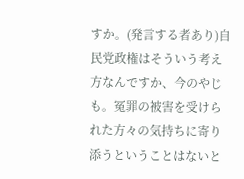すか。(発言する者あり)自民党政権はそういう考え方なんですか、今のやじも。冤罪の被害を受けられた方々の気持ちに寄り添うということはないと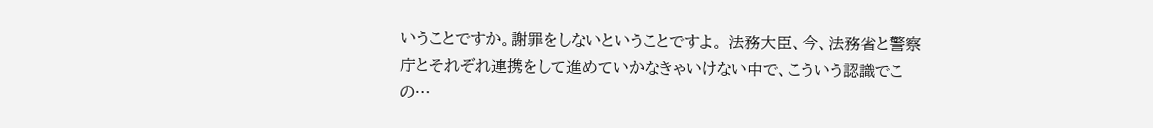いうことですか。謝罪をしないということですよ。 法務大臣、今、法務省と警察庁とそれぞれ連携をして進めていかなきゃいけない中で、こういう認識でこの…